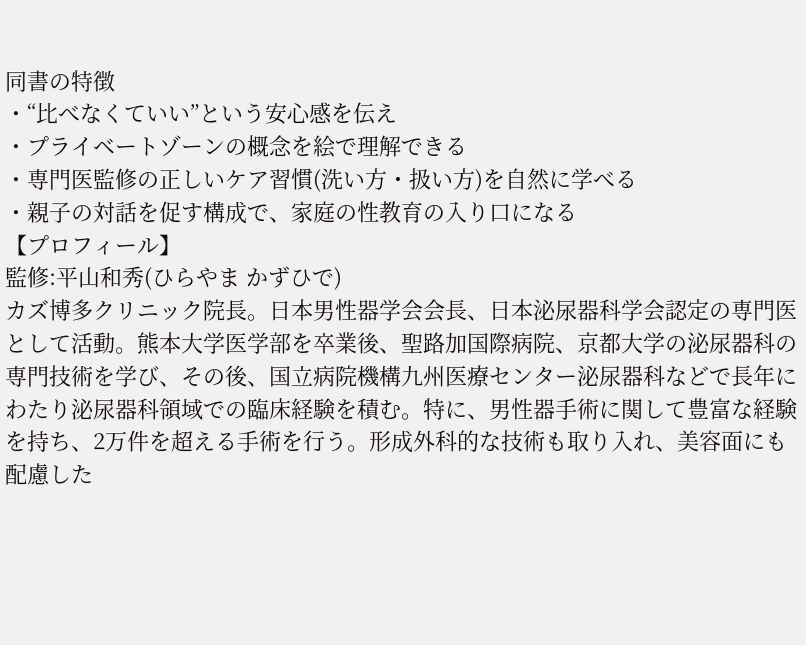同書の特徴
・“比べなくていい”という安心感を伝え
・プライベートゾーンの概念を絵で理解できる
・専門医監修の正しいケア習慣(洗い方・扱い方)を自然に学べる
・親子の対話を促す構成で、家庭の性教育の入り口になる
【プロフィール】
監修:平山和秀(ひらやま かずひで)
カズ博多クリニック院長。日本男性器学会会長、日本泌尿器科学会認定の専門医として活動。熊本大学医学部を卒業後、聖路加国際病院、京都大学の泌尿器科の専門技術を学び、その後、国立病院機構九州医療センター泌尿器科などで長年にわたり泌尿器科領域での臨床経験を積む。特に、男性器手術に関して豊富な経験を持ち、2万件を超える手術を行う。形成外科的な技術も取り入れ、美容面にも配慮した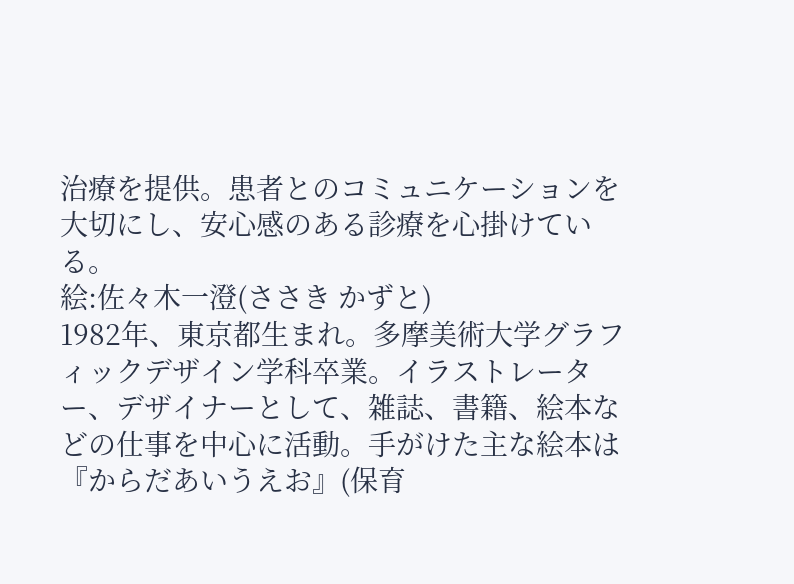治療を提供。患者とのコミュニケーションを大切にし、安心感のある診療を心掛けている。
絵:佐々木一澄(ささき かずと)
1982年、東京都生まれ。多摩美術大学グラフィックデザイン学科卒業。イラストレーター、デザイナーとして、雑誌、書籍、絵本などの仕事を中心に活動。手がけた主な絵本は『からだあいうえお』(保育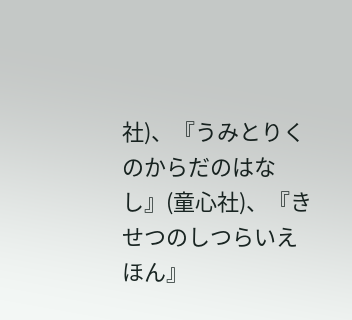社)、『うみとりくのからだのはなし』(童心社)、『きせつのしつらいえほん』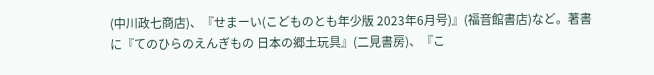(中川政七商店)、『せまーい(こどものとも年少版 2023年6月号)』(福音館書店)など。著書に『てのひらのえんぎもの 日本の郷土玩具』(二見書房)、『こ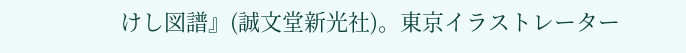けし図譜』(誠文堂新光社)。東京イラストレーター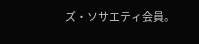ズ・ソサエティ会員。